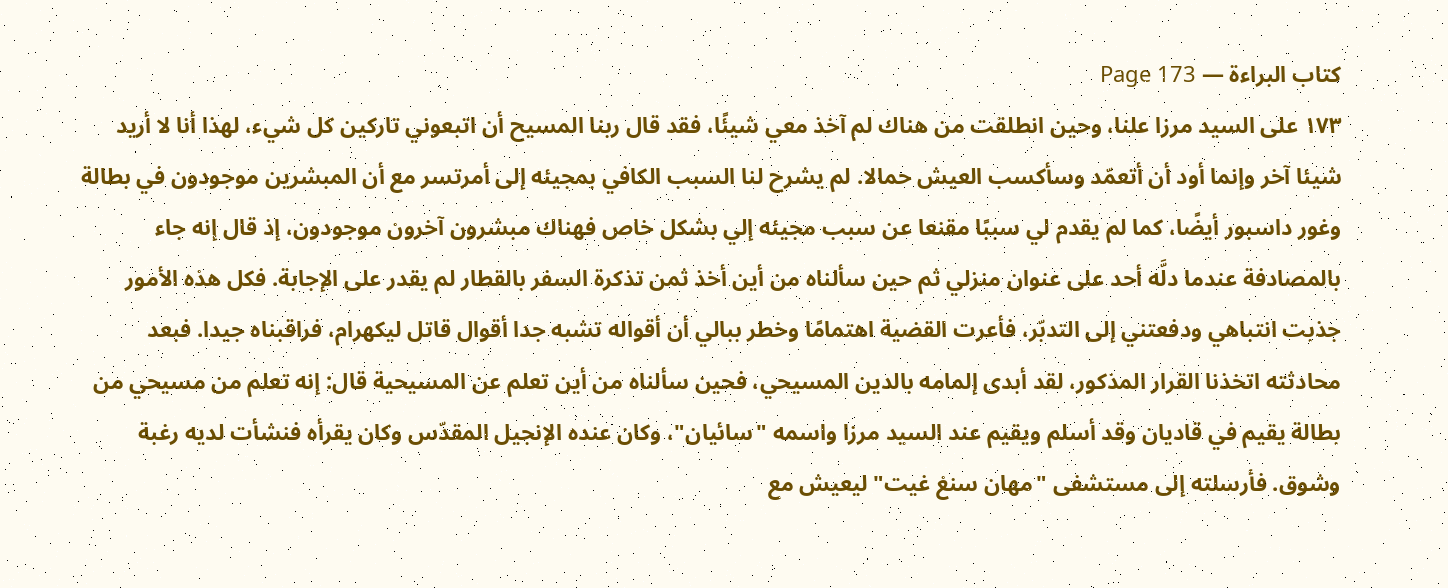كتاب البراءة — Page 173
۱۷۳ على السيد مرزا علنا، وحين انطلقت من هناك لم آخذ معي شيئًا، فقد قال ربنا المسيح أن اتبعوني تاركين كل شيء، لهذا أنا لا أريد شيئا آخر وإنما أود أن أتعمّد وسأكسب العيش حمالا. لم يشرح لنا السبب الكافي بمجيئه إلى أمرتسر مع أن المبشرين موجودون في بطالة وغور داسبور أيضًا، كما لم يقدم لي سببًا مقنعا عن سبب مجيئه إلي بشكل خاص فهناك مبشرون آخرون موجودون، إذ قال إنه جاء بالمصادفة عندما دلَّه أحد على عنوان منزلي ثم حين سألناه من أين أخذ ثمن تذكرة السفر بالقطار لم يقدر على الإجابة. فكل هذه الأمور جذبت انتباهي ودفعتني إلى التدبّر، فأعرت القضية اهتمامًا وخطر ببالي أن أقواله تشبه جدا أقوال قاتل ليكهرام، فراقبناه جيدا. فبعد محادثته اتخذنا القرار المذكور، لقد أبدى إلمامه بالدين المسيحي، فحين سألناه من أين تعلم عن المسيحية قال: إنه تعلم من مسيحي من بطالة يقيم في قاديان وقد أسلم ويقيم عند السيد مرزا واسمه "سائيان"، وكان عنده الإنجيل المقدّس وكان يقرأه فنشأت لديه رغبة وشوق. فأرسلته إلى مستشفى "مهان سنغ غيت" ليعيش مع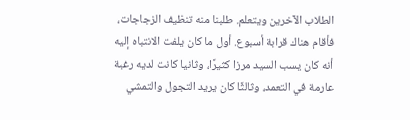الطلاب الآخرين ويتعلم. طلبنا منه تنظيف الزجاجات، فأقام هناك قرابة أسبوع. أول ما كان يلفت الانتباه إليه أنه كان يسب السيد مرزا كثيرًا، وثانيا كانت لديه رغبة عارمة في التعمد، وثالثًا كان يريد التجول والتمشي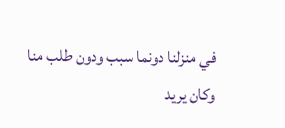في منزلنا دونما سبب ودون طلب منا وكان يريد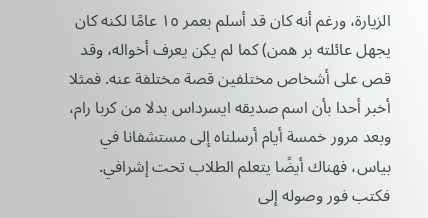الزيارة، ورغم أنه كان قد أسلم بعمر ١٥ عامًا لكنه كان يجهل عائلته بر همن) كما لم يكن يعرف أخواله، وقد قص على أشخاص مختلفين قصة مختلفة عنه. فمثلا أخبر أحدا بأن اسم صديقه ايسرداس بدلا من كربا رام، وبعد مرور خمسة أيام أرسلناه إلى مستشفانا في بياس، فهناك أيضًا يتعلم الطلاب تحت إشرافي. فكتب فور وصوله إلى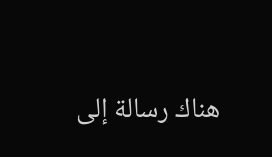هناك رسالة إلى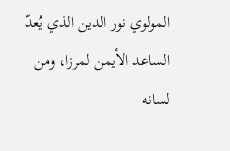المولوي نور الدين الذي يُعدّ الساعد الأيمن لمرزا، ومن لسانه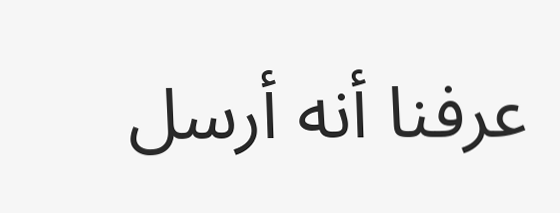عرفنا أنه أرسل